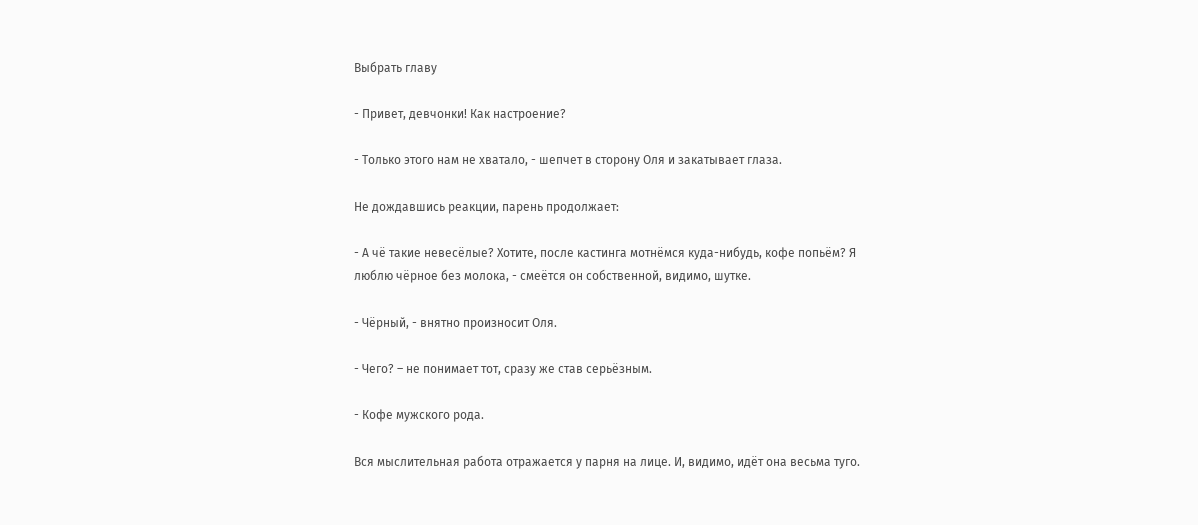Выбрать главу

- Привет, девчонки! Как настроение?

- Только этого нам не хватало, - шепчет в сторону Оля и закатывает глаза.

Не дождавшись реакции, парень продолжает:

- А чё такие невесёлые? Хотите, после кастинга мотнёмся куда-нибудь, кофе попьём? Я люблю чёрное без молока, - смеётся он собственной, видимо, шутке.

- Чёрный, - внятно произносит Оля.

- Чего? – не понимает тот, сразу же став серьёзным.

- Кофе мужского рода.

Вся мыслительная работа отражается у парня на лице. И, видимо, идёт она весьма туго.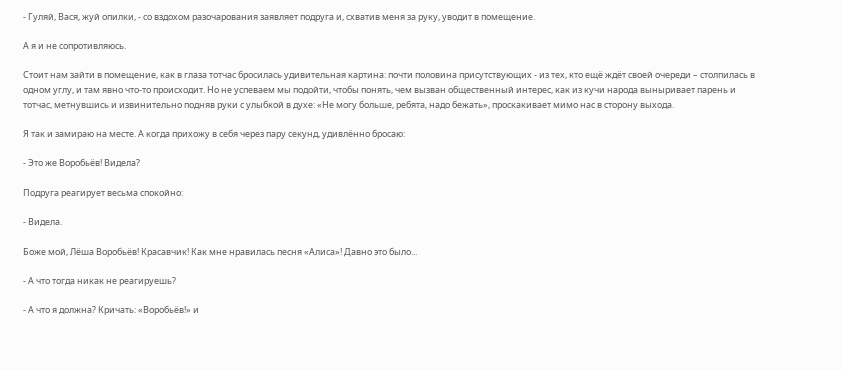- Гуляй, Вася, жуй опилки, - со вздохом разочарования заявляет подруга и, схватив меня за руку, уводит в помещение.

А я и не сопротивляюсь.

Стоит нам зайти в помещение, как в глаза тотчас бросилась удивительная картина: почти половина присутствующих - из тех, кто ещё ждёт своей очереди – столпилась в одном углу, и там явно что-то происходит. Но не успеваем мы подойти, чтобы понять, чем вызван общественный интерес, как из кучи народа выныривает парень и тотчас, метнувшись и извинительно подняв руки с улыбкой в духе: «Не могу больше, ребята, надо бежать», проскакивает мимо нас в сторону выхода.

Я так и замираю на месте. А когда прихожу в себя через пару секунд, удивлённо бросаю:

- Это же Воробьёв! Видела?

Подруга реагирует весьма спокойно:

- Видела.

Боже мой, Лёша Воробьёв! Красавчик! Как мне нравилась песня «Алиса»! Давно это было...

- А что тогда никак не реагируешь?

- А что я должна? Кричать: «Воробьёв!» и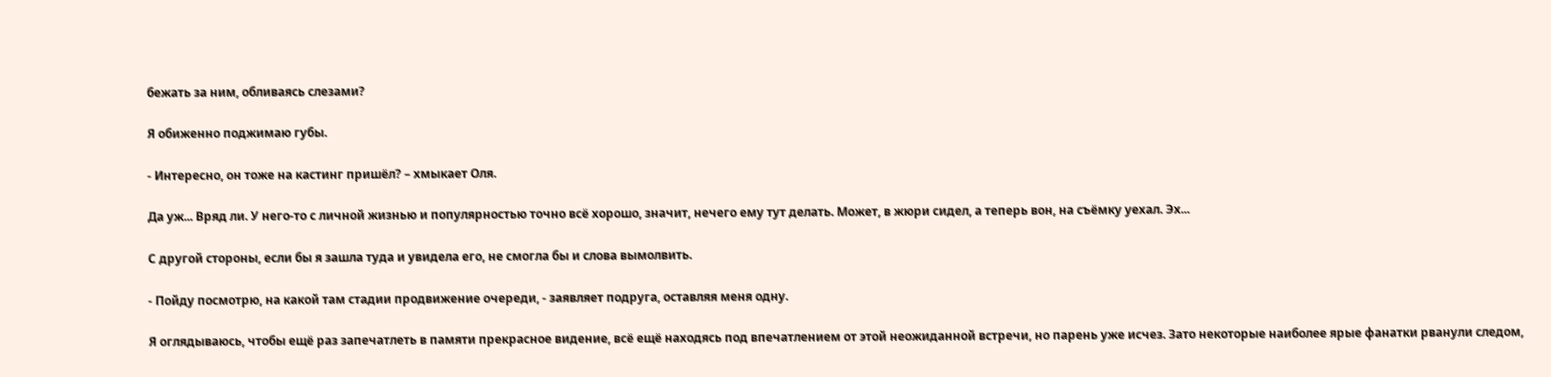бежать за ним, обливаясь слезами?

Я обиженно поджимаю губы.

- Интересно, он тоже на кастинг пришёл? – хмыкает Оля.

Да уж... Вряд ли. У него-то с личной жизнью и популярностью точно всё хорошо, значит, нечего ему тут делать. Может, в жюри сидел, а теперь вон, на съёмку уехал. Эх...

С другой стороны, если бы я зашла туда и увидела его, не смогла бы и слова вымолвить.

- Пойду посмотрю, на какой там стадии продвижение очереди, - заявляет подруга, оставляя меня одну.

Я оглядываюсь, чтобы ещё раз запечатлеть в памяти прекрасное видение, всё ещё находясь под впечатлением от этой неожиданной встречи, но парень уже исчез. Зато некоторые наиболее ярые фанатки рванули следом,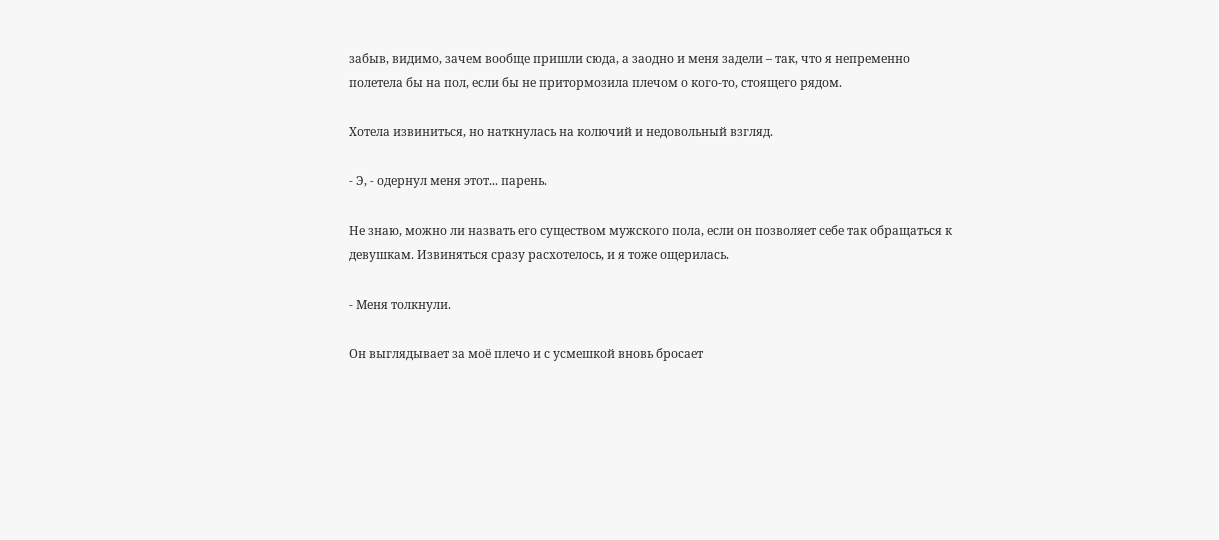забыв, видимо, зачем вообще пришли сюда, а заодно и меня задели – так, что я непременно полетела бы на пол, если бы не притормозила плечом о кого-то, стоящего рядом.

Хотела извиниться, но наткнулась на колючий и недовольный взгляд.

- Э, - одернул меня этот... парень.

Не знаю, можно ли назвать его существом мужского пола, если он позволяет себе так обращаться к девушкам. Извиняться сразу расхотелось, и я тоже ощерилась.

- Меня толкнули.

Он выглядывает за моё плечо и с усмешкой вновь бросает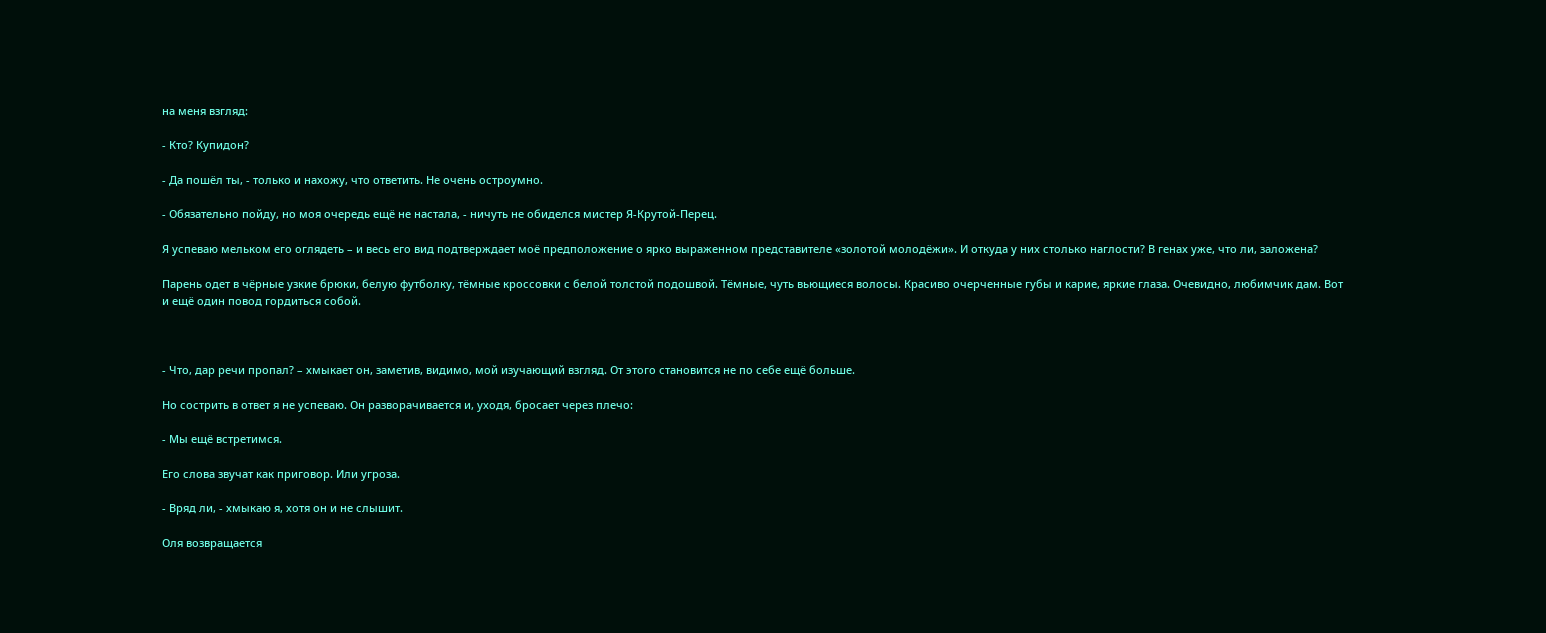на меня взгляд:

- Кто? Купидон?

- Да пошёл ты, - только и нахожу, что ответить. Не очень остроумно.

- Обязательно пойду, но моя очередь ещё не настала, - ничуть не обиделся мистер Я-Крутой-Перец.

Я успеваю мельком его оглядеть – и весь его вид подтверждает моё предположение о ярко выраженном представителе «золотой молодёжи». И откуда у них столько наглости? В генах уже, что ли, заложена?

Парень одет в чёрные узкие брюки, белую футболку, тёмные кроссовки с белой толстой подошвой. Тёмные, чуть вьющиеся волосы. Красиво очерченные губы и карие, яркие глаза. Очевидно, любимчик дам. Вот и ещё один повод гордиться собой.



- Что, дар речи пропал? – хмыкает он, заметив, видимо, мой изучающий взгляд. От этого становится не по себе ещё больше.

Но сострить в ответ я не успеваю. Он разворачивается и, уходя, бросает через плечо:

- Мы ещё встретимся.

Его слова звучат как приговор. Или угроза.

- Вряд ли, - хмыкаю я, хотя он и не слышит.

Оля возвращается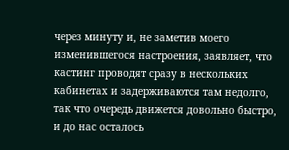через минуту и, не заметив моего изменившегося настроения, заявляет, что кастинг проводят сразу в нескольких кабинетах и задерживаются там недолго, так что очередь движется довольно быстро, и до нас осталось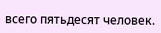всего пятьдесят человек.